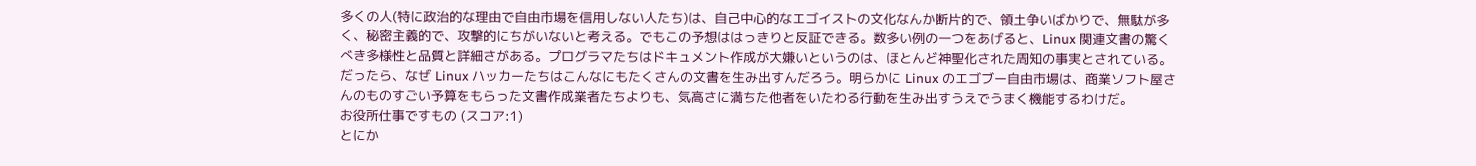多くの人(特に政治的な理由で自由市場を信用しない人たち)は、自己中心的なエゴイストの文化なんか断片的で、領土争いばかりで、無駄が多く、秘密主義的で、攻撃的にちがいないと考える。でもこの予想ははっきりと反証できる。数多い例の一つをあげると、Linux 関連文書の驚くべき多様性と品質と詳細さがある。プログラマたちはドキュメント作成が大嫌いというのは、ほとんど神聖化された周知の事実とされている。だったら、なぜ Linux ハッカーたちはこんなにもたくさんの文書を生み出すんだろう。明らかに Linux のエゴブー自由市場は、商業ソフト屋さんのものすごい予算をもらった文書作成業者たちよりも、気高さに満ちた他者をいたわる行動を生み出すうえでうまく機能するわけだ。
お役所仕事ですもの (スコア:1)
とにか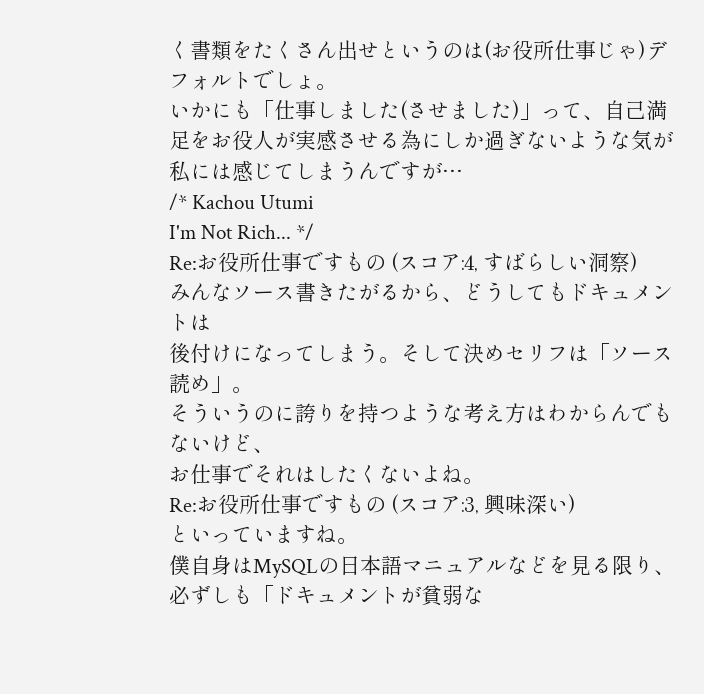く書類をたくさん出せというのは(お役所仕事じゃ)デフォルトでしょ。
いかにも「仕事しました(させました)」って、自己満足をお役人が実感させる為にしか過ぎないような気が
私には感じてしまうんですが…
/* Kachou Utumi
I'm Not Rich... */
Re:お役所仕事ですもの (スコア:4, すばらしい洞察)
みんなソース書きたがるから、どうしてもドキュメントは
後付けになってしまう。そして決めセリフは「ソース読め」。
そういうのに誇りを持つような考え方はわからんでもないけど、
お仕事でそれはしたくないよね。
Re:お役所仕事ですもの (スコア:3, 興味深い)
といっていますね。
僕自身はMySQLの日本語マニュアルなどを見る限り、必ずしも「ドキュメントが貧弱な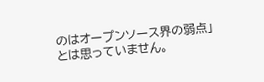のはオープンソース界の弱点」とは思っていません。